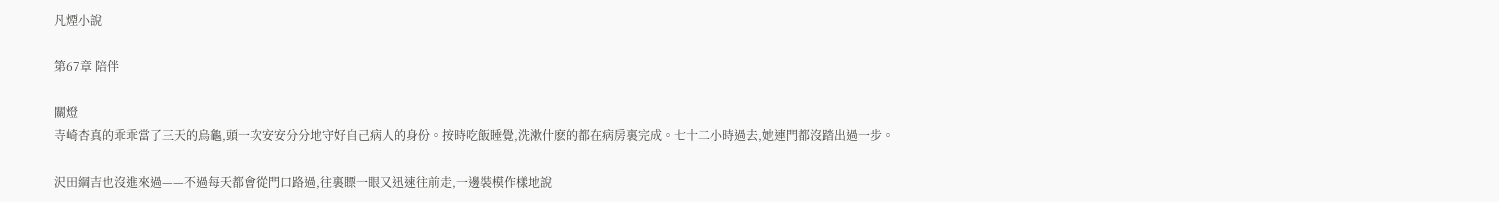凡煙小說

第67章 陪伴

關燈
寺崎杏真的乖乖當了三天的烏龜,頭一次安安分分地守好自己病人的身份。按時吃飯睡覺,洗漱什麽的都在病房裏完成。七十二小時過去,她連門都沒踏出過一步。

沢田綱吉也沒進來過——不過每天都會從門口路過,往裏瞟一眼又迅速往前走,一邊裝模作樣地說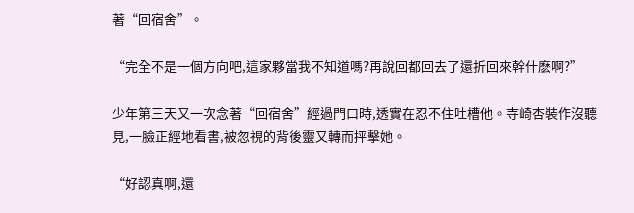著“回宿舍”。

“完全不是一個方向吧,這家夥當我不知道嗎?再說回都回去了還折回來幹什麽啊?”

少年第三天又一次念著“回宿舍”經過門口時,透實在忍不住吐槽他。寺崎杏裝作沒聽見,一臉正經地看書,被忽視的背後靈又轉而抨擊她。

“好認真啊,還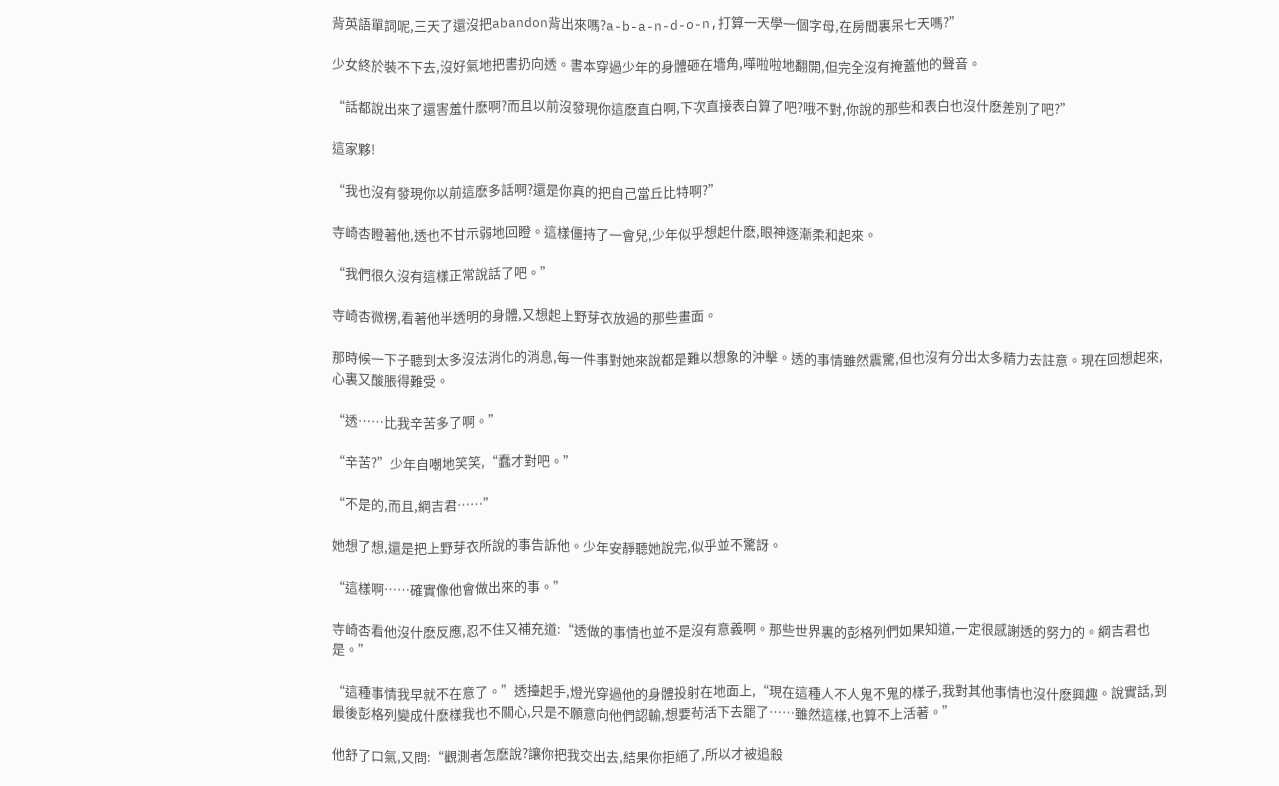背英語單詞呢,三天了還沒把abandon背出來嗎?a-b-a-n-d-o-n,打算一天學一個字母,在房間裏呆七天嗎?”

少女終於裝不下去,沒好氣地把書扔向透。書本穿過少年的身體砸在墻角,嘩啦啦地翻開,但完全沒有掩蓋他的聲音。

“話都說出來了還害羞什麽啊?而且以前沒發現你這麽直白啊,下次直接表白算了吧?哦不對,你說的那些和表白也沒什麽差別了吧?”

這家夥!

“我也沒有發現你以前這麽多話啊?還是你真的把自己當丘比特啊?”

寺崎杏瞪著他,透也不甘示弱地回瞪。這樣僵持了一會兒,少年似乎想起什麽,眼神逐漸柔和起來。

“我們很久沒有這樣正常說話了吧。”

寺崎杏微楞,看著他半透明的身體,又想起上野芽衣放過的那些畫面。

那時候一下子聽到太多沒法消化的消息,每一件事對她來說都是難以想象的沖擊。透的事情雖然震驚,但也沒有分出太多精力去註意。現在回想起來,心裏又酸脹得難受。

“透……比我辛苦多了啊。”

“辛苦?”少年自嘲地笑笑,“蠢才對吧。”

“不是的,而且,綱吉君……”

她想了想,還是把上野芽衣所說的事告訴他。少年安靜聽她說完,似乎並不驚訝。

“這樣啊……確實像他會做出來的事。”

寺崎杏看他沒什麽反應,忍不住又補充道:“透做的事情也並不是沒有意義啊。那些世界裏的彭格列們如果知道,一定很感謝透的努力的。綱吉君也是。”

“這種事情我早就不在意了。”透擡起手,燈光穿過他的身體投射在地面上,“現在這種人不人鬼不鬼的樣子,我對其他事情也沒什麽興趣。說實話,到最後彭格列變成什麽樣我也不關心,只是不願意向他們認輸,想要茍活下去罷了……雖然這樣,也算不上活著。”

他舒了口氣,又問:“觀測者怎麽說?讓你把我交出去,結果你拒絕了,所以才被追殺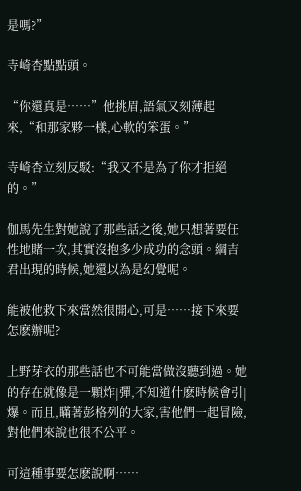是嗎?”

寺崎杏點點頭。

“你還真是……”他挑眉,語氣又刻薄起來,“和那家夥一樣,心軟的笨蛋。”

寺崎杏立刻反駁:“我又不是為了你才拒絕的。”

伽馬先生對她說了那些話之後,她只想著要任性地賭一次,其實沒抱多少成功的念頭。綱吉君出現的時候,她還以為是幻覺呢。

能被他救下來當然很開心,可是……接下來要怎麽辦呢?

上野芽衣的那些話也不可能當做沒聽到過。她的存在就像是一顆炸|彈,不知道什麽時候會引|爆。而且,瞞著彭格列的大家,害他們一起冒險,對他們來說也很不公平。

可這種事要怎麽說啊……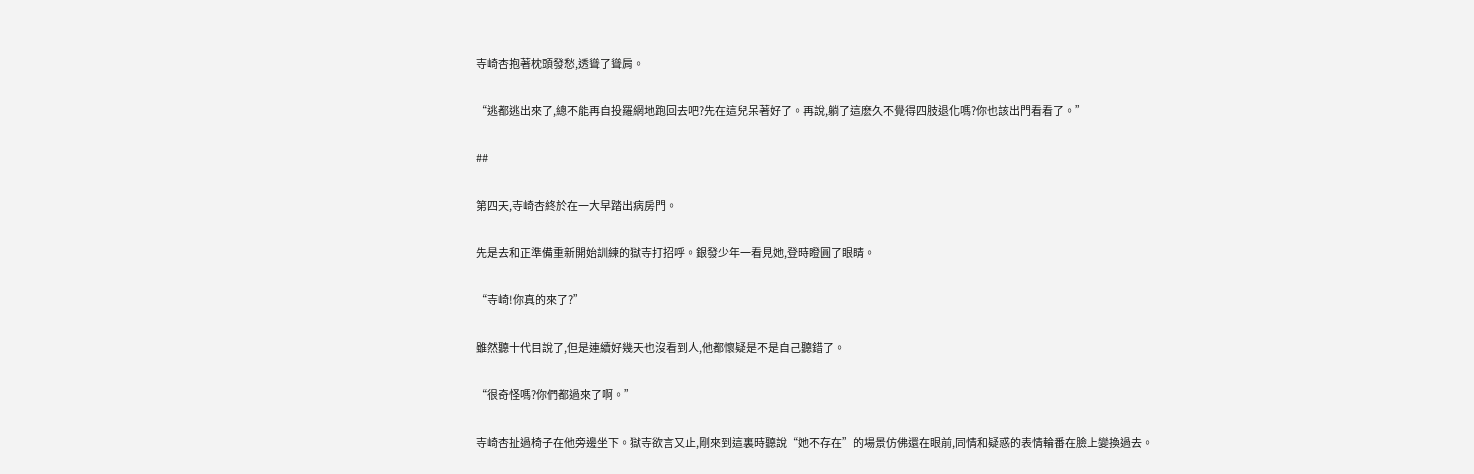寺崎杏抱著枕頭發愁,透聳了聳肩。

“逃都逃出來了,總不能再自投羅網地跑回去吧?先在這兒呆著好了。再說,躺了這麽久不覺得四肢退化嗎?你也該出門看看了。”

##

第四天,寺崎杏終於在一大早踏出病房門。

先是去和正準備重新開始訓練的獄寺打招呼。銀發少年一看見她,登時瞪圓了眼睛。

“寺崎!你真的來了?”

雖然聽十代目說了,但是連續好幾天也沒看到人,他都懷疑是不是自己聽錯了。

“很奇怪嗎?你們都過來了啊。”

寺崎杏扯過椅子在他旁邊坐下。獄寺欲言又止,剛來到這裏時聽說“她不存在”的場景仿佛還在眼前,同情和疑惑的表情輪番在臉上變換過去。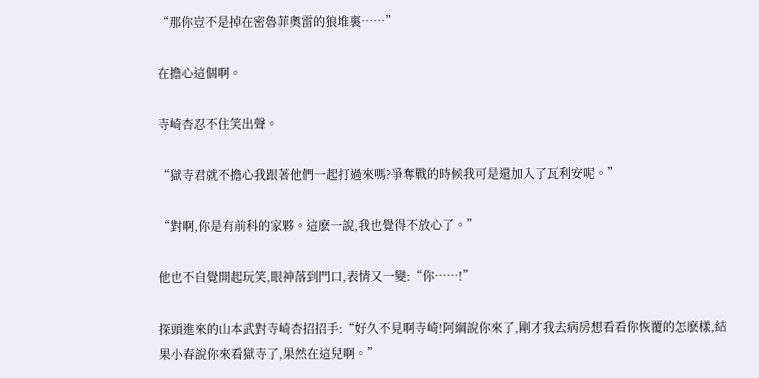“那你豈不是掉在密魯菲奧雷的狼堆裏……”

在擔心這個啊。

寺崎杏忍不住笑出聲。

“獄寺君就不擔心我跟著他們一起打過來嗎?爭奪戰的時候我可是還加入了瓦利安呢。”

“對啊,你是有前科的家夥。這麽一說,我也覺得不放心了。”

他也不自覺開起玩笑,眼神落到門口,表情又一變:“你……!”

探頭進來的山本武對寺崎杏招招手:“好久不見啊寺崎!阿綱說你來了,剛才我去病房想看看你恢覆的怎麽樣,結果小春說你來看獄寺了,果然在這兒啊。”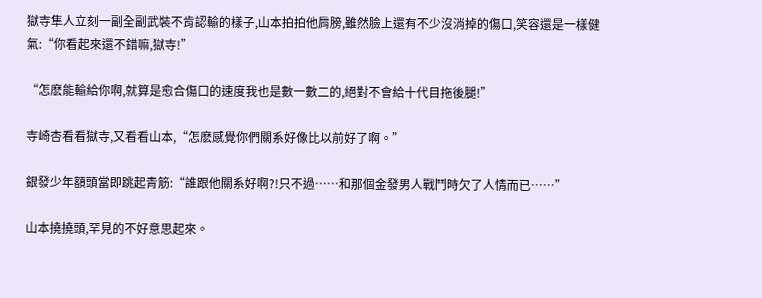獄寺隼人立刻一副全副武裝不肯認輸的樣子,山本拍拍他肩膀,雖然臉上還有不少沒消掉的傷口,笑容還是一樣健氣:“你看起來還不錯嘛,獄寺!”

“怎麽能輸給你啊,就算是愈合傷口的速度我也是數一數二的,絕對不會給十代目拖後腿!”

寺崎杏看看獄寺,又看看山本,“怎麽感覺你們關系好像比以前好了啊。”

銀發少年額頭當即跳起青筋:“誰跟他關系好啊?!只不過……和那個金發男人戰鬥時欠了人情而已……”

山本撓撓頭,罕見的不好意思起來。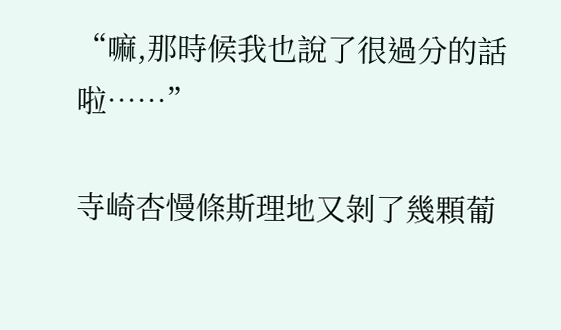“嘛,那時候我也說了很過分的話啦……”

寺崎杏慢條斯理地又剝了幾顆葡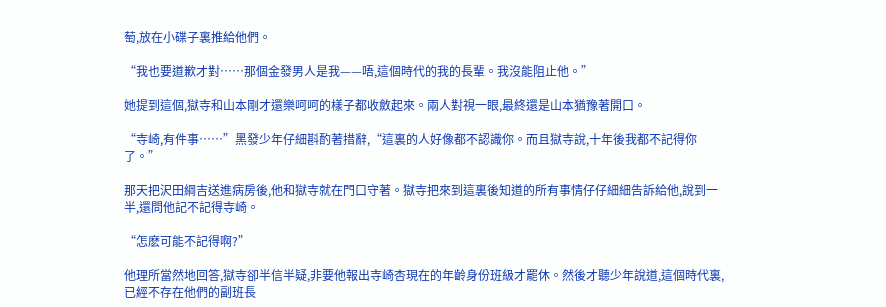萄,放在小碟子裏推給他們。

“我也要道歉才對……那個金發男人是我——唔,這個時代的我的長輩。我沒能阻止他。”

她提到這個,獄寺和山本剛才還樂呵呵的樣子都收斂起來。兩人對視一眼,最終還是山本猶豫著開口。

“寺崎,有件事……”黑發少年仔細斟酌著措辭,“這裏的人好像都不認識你。而且獄寺說,十年後我都不記得你了。”

那天把沢田綱吉送進病房後,他和獄寺就在門口守著。獄寺把來到這裏後知道的所有事情仔仔細細告訴給他,說到一半,還問他記不記得寺崎。

“怎麽可能不記得啊?”

他理所當然地回答,獄寺卻半信半疑,非要他報出寺崎杏現在的年齡身份班級才罷休。然後才聽少年說道,這個時代裏,已經不存在他們的副班長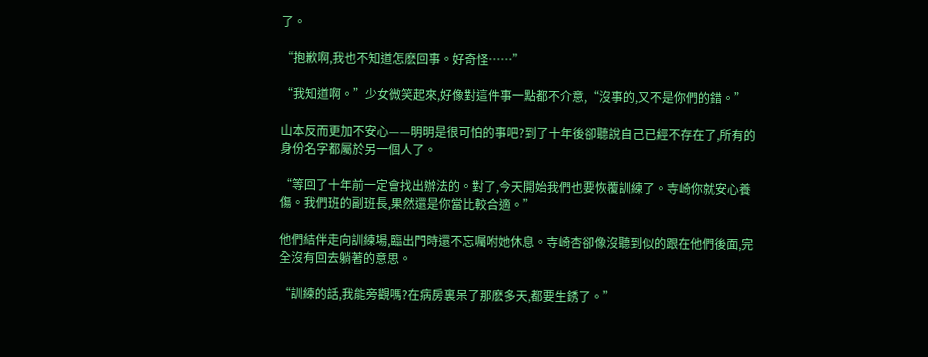了。

“抱歉啊,我也不知道怎麽回事。好奇怪……”

“我知道啊。”少女微笑起來,好像對這件事一點都不介意,“沒事的,又不是你們的錯。”

山本反而更加不安心——明明是很可怕的事吧?到了十年後卻聽說自己已經不存在了,所有的身份名字都屬於另一個人了。

“等回了十年前一定會找出辦法的。對了,今天開始我們也要恢覆訓練了。寺崎你就安心養傷。我們班的副班長,果然還是你當比較合適。”

他們結伴走向訓練場,臨出門時還不忘囑咐她休息。寺崎杏卻像沒聽到似的跟在他們後面,完全沒有回去躺著的意思。

“訓練的話,我能旁觀嗎?在病房裏呆了那麽多天,都要生銹了。”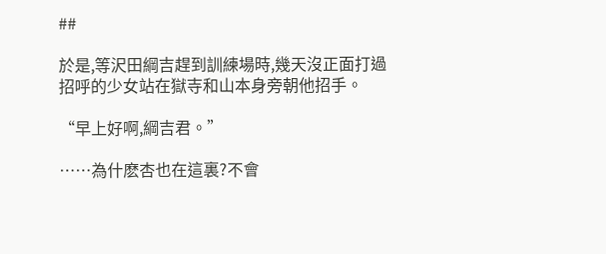##

於是,等沢田綱吉趕到訓練場時,幾天沒正面打過招呼的少女站在獄寺和山本身旁朝他招手。

“早上好啊,綱吉君。”

……為什麽杏也在這裏?不會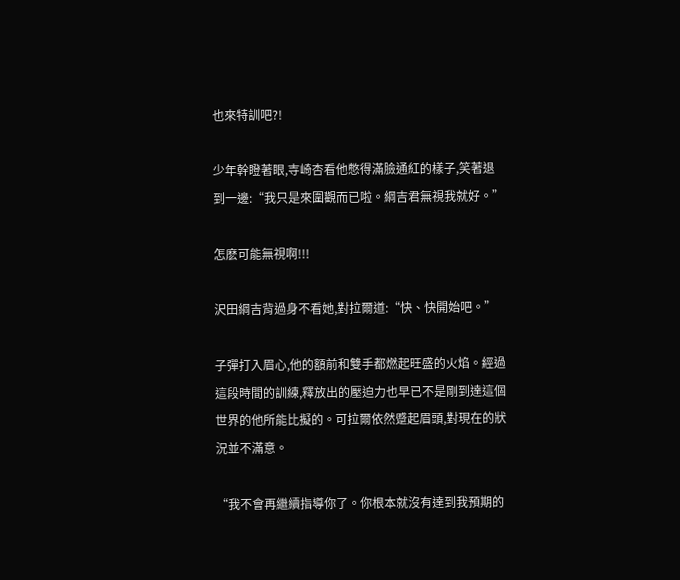也來特訓吧?!

少年幹瞪著眼,寺崎杏看他憋得滿臉通紅的樣子,笑著退到一邊:“我只是來圍觀而已啦。綱吉君無視我就好。”

怎麽可能無視啊!!!

沢田綱吉背過身不看她,對拉爾道:“快、快開始吧。”

子彈打入眉心,他的額前和雙手都燃起旺盛的火焰。經過這段時間的訓練,釋放出的壓迫力也早已不是剛到達這個世界的他所能比擬的。可拉爾依然蹙起眉頭,對現在的狀況並不滿意。

“我不會再繼續指導你了。你根本就沒有達到我預期的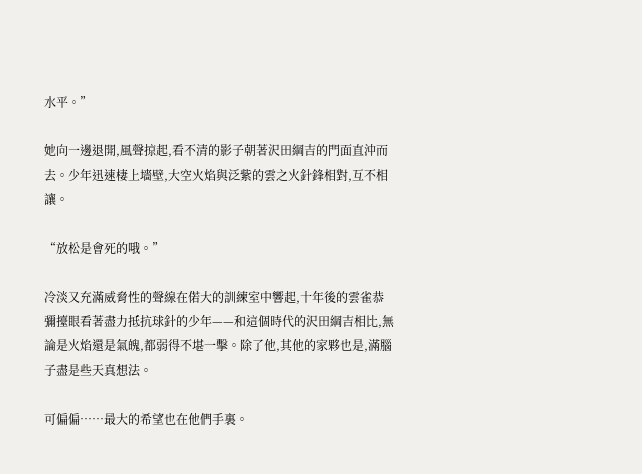水平。”

她向一邊退開,風聲掠起,看不清的影子朝著沢田綱吉的門面直沖而去。少年迅速棲上墻壁,大空火焰與泛紫的雲之火針鋒相對,互不相讓。

“放松是會死的哦。”

冷淡又充滿威脅性的聲線在偌大的訓練室中響起,十年後的雲雀恭彌擡眼看著盡力抵抗球針的少年——和這個時代的沢田綱吉相比,無論是火焰還是氣魄,都弱得不堪一擊。除了他,其他的家夥也是,滿腦子盡是些天真想法。

可偏偏……最大的希望也在他們手裏。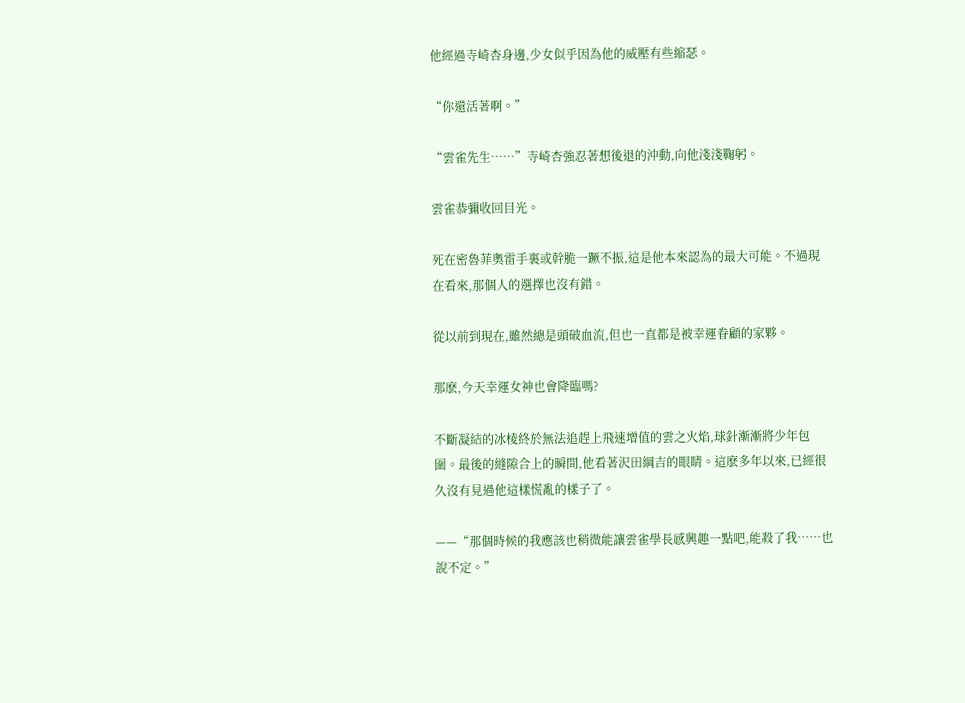他經過寺崎杏身邊,少女似乎因為他的威壓有些縮瑟。

“你還活著啊。”

“雲雀先生……”寺崎杏強忍著想後退的沖動,向他淺淺鞠躬。

雲雀恭彌收回目光。

死在密魯菲奧雷手裏或幹脆一蹶不振,這是他本來認為的最大可能。不過現在看來,那個人的選擇也沒有錯。

從以前到現在,雖然總是頭破血流,但也一直都是被幸運眷顧的家夥。

那麽,今天幸運女神也會降臨嗎?

不斷凝結的冰棱終於無法追趕上飛速增值的雲之火焰,球針漸漸將少年包圍。最後的縫隙合上的瞬間,他看著沢田綱吉的眼睛。這麽多年以來,已經很久沒有見過他這樣慌亂的樣子了。

——“那個時候的我應該也稍微能讓雲雀學長感興趣一點吧,能殺了我……也說不定。”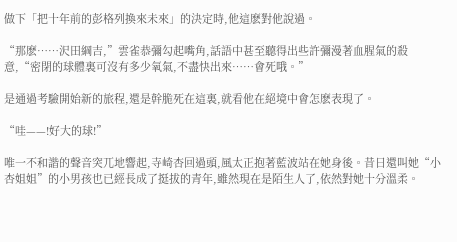做下「把十年前的彭格列換來未來」的決定時,他這麽對他說過。

“那麽……沢田綱吉,”雲雀恭彌勾起嘴角,話語中甚至聽得出些許彌漫著血腥氣的殺意,“密閉的球體裏可沒有多少氧氣,不盡快出來……會死哦。”

是通過考驗開始新的旅程,還是幹脆死在這裏,就看他在絕境中會怎麽表現了。

“哇——!好大的球!”

唯一不和諧的聲音突兀地響起,寺崎杏回過頭,風太正抱著藍波站在她身後。昔日還叫她“小杏姐姐”的小男孩也已經長成了挺拔的青年,雖然現在是陌生人了,依然對她十分溫柔。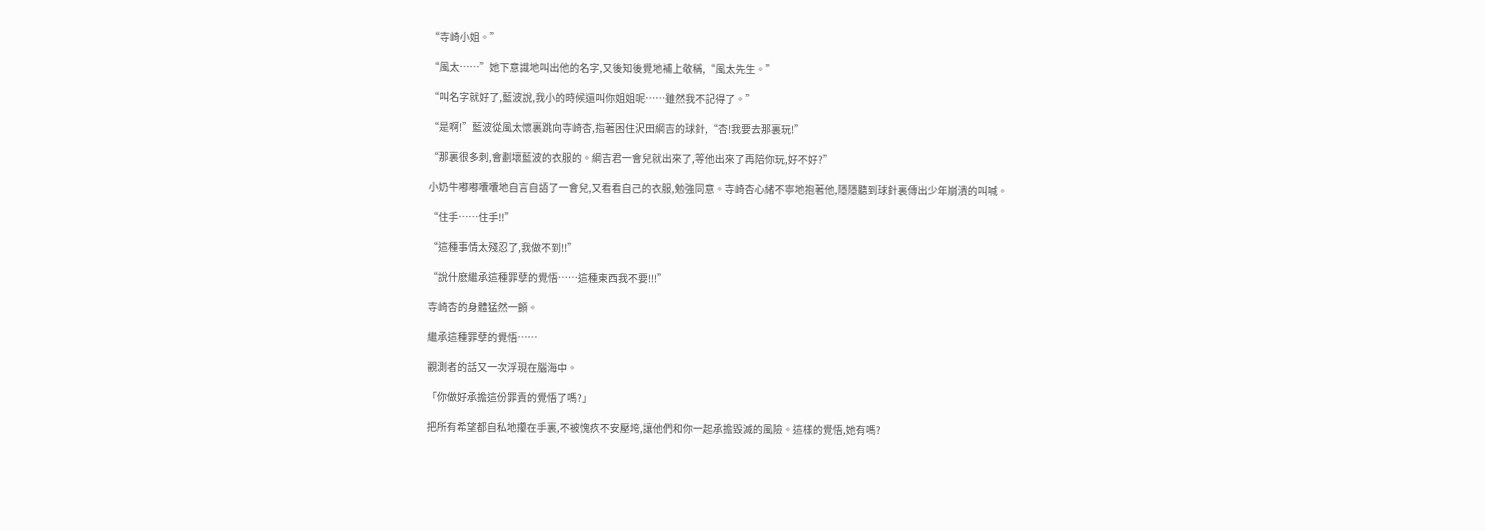“寺崎小姐。”

“風太……”她下意識地叫出他的名字,又後知後覺地補上敬稱,“風太先生。”

“叫名字就好了,藍波說,我小的時候還叫你姐姐呢……雖然我不記得了。”

“是啊!”藍波從風太懷裏跳向寺崎杏,指著困住沢田綱吉的球針,“杏!我要去那裏玩!”

“那裏很多刺,會劃壞藍波的衣服的。綱吉君一會兒就出來了,等他出來了再陪你玩,好不好?”

小奶牛嘟嘟囔囔地自言自語了一會兒,又看看自己的衣服,勉強同意。寺崎杏心緒不寧地抱著他,隱隱聽到球針裏傳出少年崩潰的叫喊。

“住手……住手!!”

“這種事情太殘忍了,我做不到!!”

“說什麽繼承這種罪孽的覺悟……這種東西我不要!!!”

寺崎杏的身體猛然一顫。

繼承這種罪孽的覺悟……

觀測者的話又一次浮現在腦海中。

「你做好承擔這份罪責的覺悟了嗎?」

把所有希望都自私地攥在手裏,不被愧疚不安壓垮,讓他們和你一起承擔毀滅的風險。這樣的覺悟,她有嗎?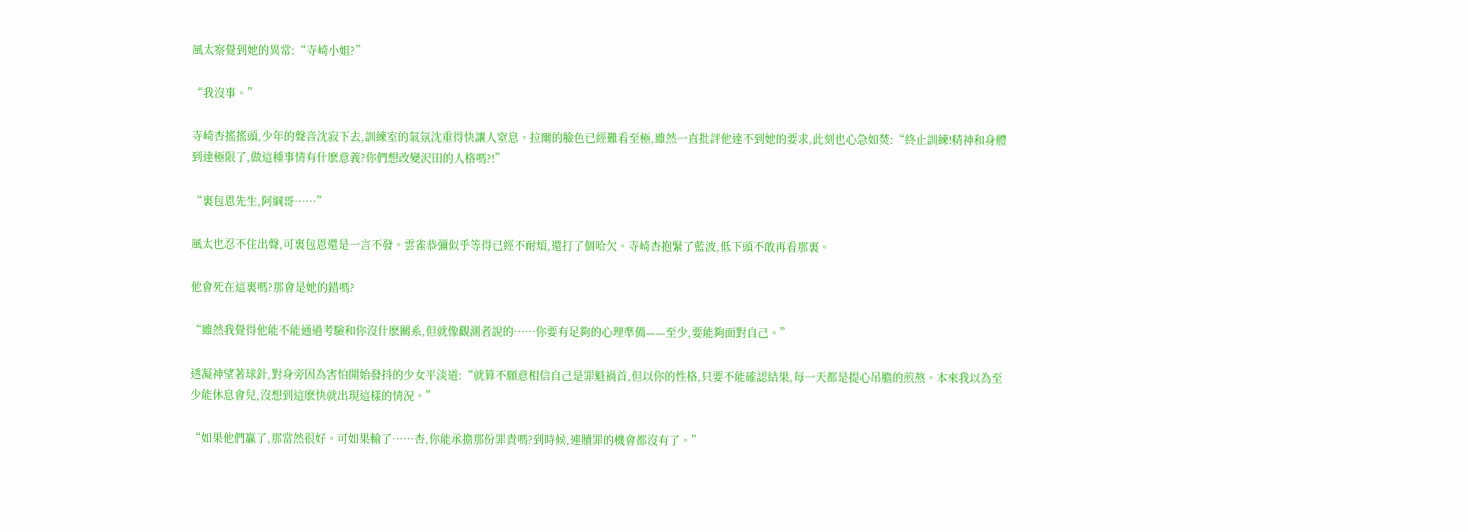風太察覺到她的異常:“寺崎小姐?”

“我沒事。”

寺崎杏搖搖頭,少年的聲音沈寂下去,訓練室的氣氛沈重得快讓人窒息。拉爾的臉色已經難看至極,雖然一直批評他達不到她的要求,此刻也心急如焚:“終止訓練!精神和身體到達極限了,做這種事情有什麽意義?你們想改變沢田的人格嗎?!”

“裏包恩先生,阿綱哥……”

風太也忍不住出聲,可裏包恩還是一言不發。雲雀恭彌似乎等得已經不耐煩,還打了個哈欠。寺崎杏抱緊了藍波,低下頭不敢再看那裏。

他會死在這裏嗎?那會是她的錯嗎?

“雖然我覺得他能不能通過考驗和你沒什麽關系,但就像觀測者說的……你要有足夠的心理準備——至少,要能夠面對自己。”

透凝神望著球針,對身旁因為害怕開始發抖的少女平淡道:“就算不願意相信自己是罪魁禍首,但以你的性格,只要不能確認結果,每一天都是提心吊膽的煎熬。本來我以為至少能休息會兒,沒想到這麽快就出現這樣的情況。”

“如果他們贏了,那當然很好。可如果輸了……杏,你能承擔那份罪責嗎?到時候,連贖罪的機會都沒有了。”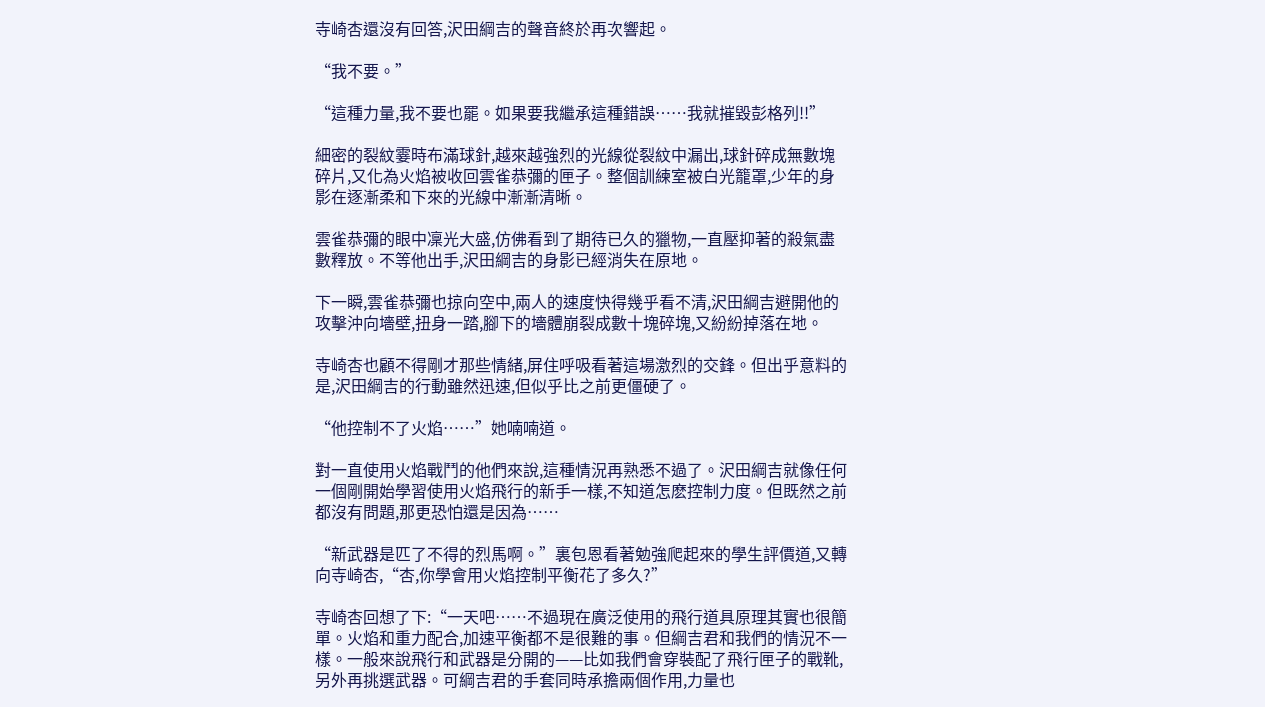寺崎杏還沒有回答,沢田綱吉的聲音終於再次響起。

“我不要。”

“這種力量,我不要也罷。如果要我繼承這種錯誤……我就摧毀彭格列!!”

細密的裂紋霎時布滿球針,越來越強烈的光線從裂紋中漏出,球針碎成無數塊碎片,又化為火焰被收回雲雀恭彌的匣子。整個訓練室被白光籠罩,少年的身影在逐漸柔和下來的光線中漸漸清晰。

雲雀恭彌的眼中凜光大盛,仿佛看到了期待已久的獵物,一直壓抑著的殺氣盡數釋放。不等他出手,沢田綱吉的身影已經消失在原地。

下一瞬,雲雀恭彌也掠向空中,兩人的速度快得幾乎看不清,沢田綱吉避開他的攻擊沖向墻壁,扭身一踏,腳下的墻體崩裂成數十塊碎塊,又紛紛掉落在地。

寺崎杏也顧不得剛才那些情緒,屏住呼吸看著這場激烈的交鋒。但出乎意料的是,沢田綱吉的行動雖然迅速,但似乎比之前更僵硬了。

“他控制不了火焰……”她喃喃道。

對一直使用火焰戰鬥的他們來說,這種情況再熟悉不過了。沢田綱吉就像任何一個剛開始學習使用火焰飛行的新手一樣,不知道怎麽控制力度。但既然之前都沒有問題,那更恐怕還是因為……

“新武器是匹了不得的烈馬啊。”裏包恩看著勉強爬起來的學生評價道,又轉向寺崎杏,“杏,你學會用火焰控制平衡花了多久?”

寺崎杏回想了下:“一天吧……不過現在廣泛使用的飛行道具原理其實也很簡單。火焰和重力配合,加速平衡都不是很難的事。但綱吉君和我們的情況不一樣。一般來說飛行和武器是分開的——比如我們會穿裝配了飛行匣子的戰靴,另外再挑選武器。可綱吉君的手套同時承擔兩個作用,力量也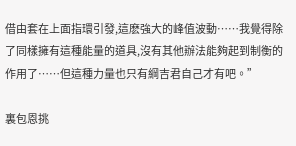借由套在上面指環引發,這麽強大的峰值波動……我覺得除了同樣擁有這種能量的道具,沒有其他辦法能夠起到制衡的作用了……但這種力量也只有綱吉君自己才有吧。”

裏包恩挑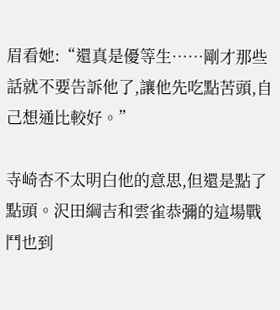眉看她:“還真是優等生……剛才那些話就不要告訴他了,讓他先吃點苦頭,自己想通比較好。”

寺崎杏不太明白他的意思,但還是點了點頭。沢田綱吉和雲雀恭彌的這場戰鬥也到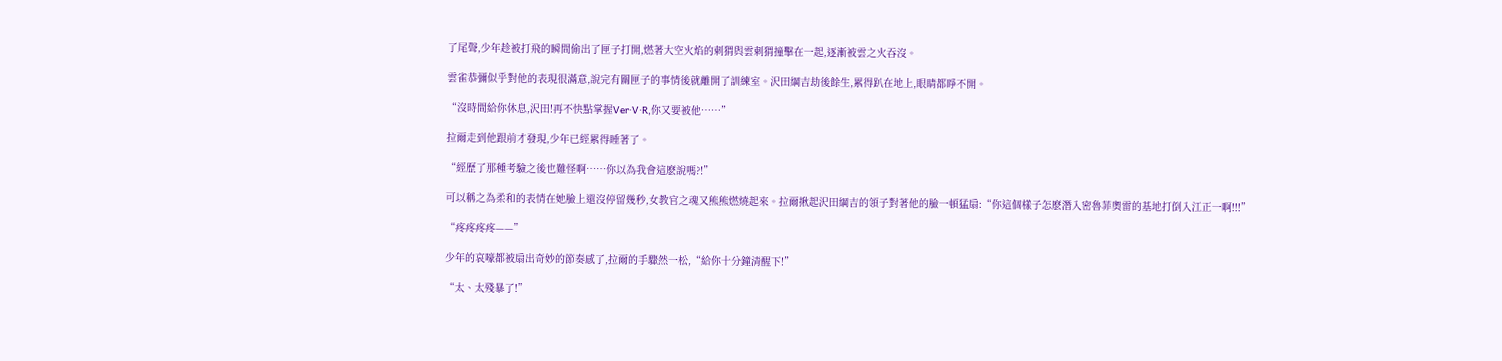了尾聲,少年趁被打飛的瞬間偷出了匣子打開,燃著大空火焰的刺猬與雲刺猬撞擊在一起,逐漸被雲之火吞沒。

雲雀恭彌似乎對他的表現很滿意,說完有關匣子的事情後就離開了訓練室。沢田綱吉劫後餘生,累得趴在地上,眼睛都睜不開。

“沒時間給你休息,沢田!再不快點掌握Ver·V·R,你又要被他……”

拉爾走到他跟前才發現,少年已經累得睡著了。

“經歷了那種考驗之後也難怪啊……你以為我會這麽說嗎?!”

可以稱之為柔和的表情在她臉上還沒停留幾秒,女教官之魂又熊熊燃燒起來。拉爾揪起沢田綱吉的領子對著他的臉一頓猛扇:“你這個樣子怎麽潛入密魯菲奧雷的基地打倒入江正一啊!!!”

“疼疼疼疼——”

少年的哀嚎都被扇出奇妙的節奏感了,拉爾的手驟然一松,“給你十分鐘清醒下!”

“太、太殘暴了!”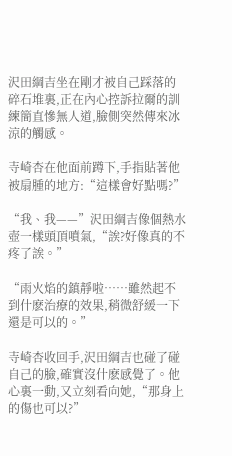沢田綱吉坐在剛才被自己踩落的碎石堆裏,正在內心控訴拉爾的訓練簡直慘無人道,臉側突然傳來冰涼的觸感。

寺崎杏在他面前蹲下,手指貼著他被扇腫的地方:“這樣會好點嗎?”

“我、我——”沢田綱吉像個熱水壺一樣頭頂噴氣,“誒?好像真的不疼了誒。”

“雨火焰的鎮靜啦……雖然起不到什麽治療的效果,稍微舒緩一下還是可以的。”

寺崎杏收回手,沢田綱吉也碰了碰自己的臉,確實沒什麽感覺了。他心裏一動,又立刻看向她,“那身上的傷也可以?”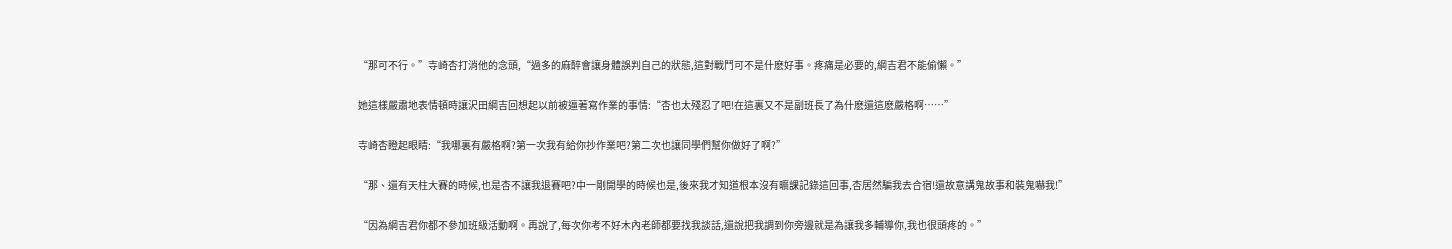“那可不行。”寺崎杏打消他的念頭,“過多的麻醉會讓身體誤判自己的狀態,這對戰鬥可不是什麽好事。疼痛是必要的,綱吉君不能偷懶。”

她這樣嚴肅地表情頓時讓沢田綱吉回想起以前被逼著寫作業的事情:“杏也太殘忍了吧!在這裏又不是副班長了為什麽還這麽嚴格啊……”

寺崎杏瞪起眼睛:“我哪裏有嚴格啊?第一次我有給你抄作業吧?第二次也讓同學們幫你做好了啊?”

“那、還有天柱大賽的時候,也是杏不讓我退賽吧?中一剛開學的時候也是,後來我才知道根本沒有曠課記錄這回事,杏居然騙我去合宿!還故意講鬼故事和裝鬼嚇我!”

“因為綱吉君你都不參加班級活動啊。再說了,每次你考不好木內老師都要找我談話,還說把我調到你旁邊就是為讓我多輔導你,我也很頭疼的。”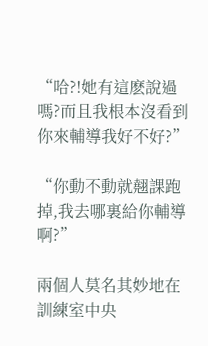“哈?!她有這麽說過嗎?而且我根本沒看到你來輔導我好不好?”

“你動不動就翹課跑掉,我去哪裏給你輔導啊?”

兩個人莫名其妙地在訓練室中央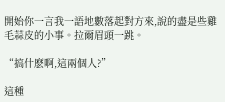開始你一言我一語地數落起對方來,說的盡是些雞毛蒜皮的小事。拉爾眉頭一跳。

“搞什麽啊,這兩個人?”

這種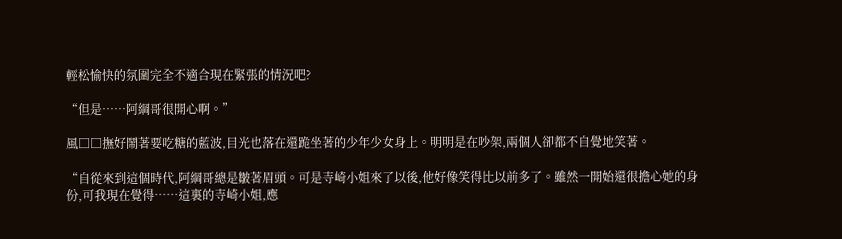輕松愉快的氛圍完全不適合現在緊張的情況吧?

“但是……阿綱哥很開心啊。”

風□□撫好鬧著要吃糖的藍波,目光也落在還跪坐著的少年少女身上。明明是在吵架,兩個人卻都不自覺地笑著。

“自從來到這個時代,阿綱哥總是皺著眉頭。可是寺崎小姐來了以後,他好像笑得比以前多了。雖然一開始還很擔心她的身份,可我現在覺得……這裏的寺崎小姐,應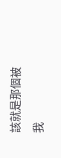該就是那個被我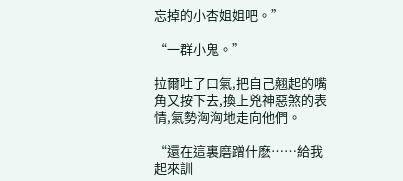忘掉的小杏姐姐吧。”

“一群小鬼。”

拉爾吐了口氣,把自己翹起的嘴角又按下去,換上兇神惡煞的表情,氣勢洶洶地走向他們。

“還在這裏磨蹭什麽……給我起來訓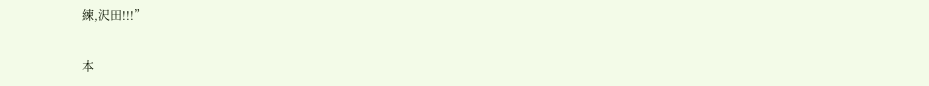練,沢田!!!”

本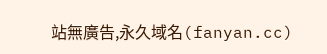站無廣告,永久域名(fanyan.cc)